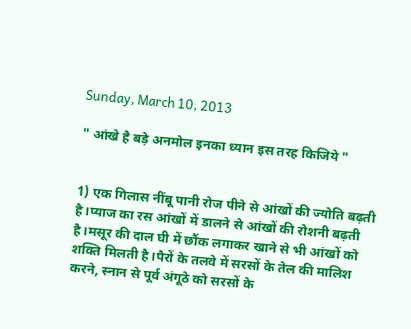Sunday, March 10, 2013

" आंखे है बड़े अनमोल इनका ध्यान इस तरह किजिये "


1) एक गिलास नींबू पानी रोज पीने से आंखों की ज्योति बढ़ती है।प्याज का रस आंखों में डालने से आंखों की रोशनी बढ़ती है।मसूर की दाल घी में छौंक लगाकर खाने से भी आंखों को शक्ति मिलती है।पैरों के तलवे में सरसों के तेल की मालिश करने, स्नान से पूर्व अंगूठे को सरसों के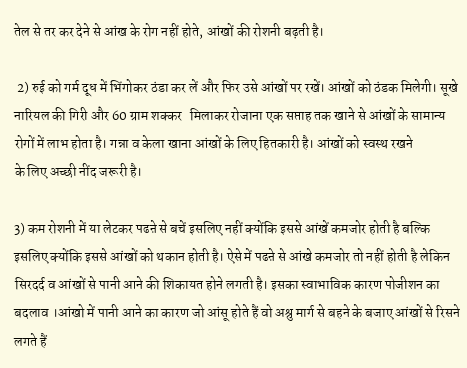तेल से तर कर देने से आंख के रोग नहीं होते, आंखों की रोशनी बढ़ती है।

 2) रुई को गर्म दूध में भिंगोकर ठंडा कर लें और फिर उसे आंखों पर रखें। आंखों को ठंडक मिलेगी। सूखे नारियल की गिरी और 60 ग्राम शक्कर   मिलाकर रोजाना एक सप्ताह तक खाने से आंखों के सामान्य रोगों में लाभ होता है। गन्ना व केला खाना आंखों के लिए हितकारी है। आंखों को स्वस्थ रखने
के लिए अच्छी नींद जरूरी है।

3) कम रोशनी में या लेटकर पढऩे से बचें इसलिए नहीं क्योंकि इससे आंखें कमजोर होती है बल्कि इसलिए क्योंकि इससे आंखों को थकान होती है। ऐसे में पढऩे से आंखे कमजोर तो नहीं होती है लेकिन सिरदर्द व आंखों से पानी आने की शिकायत होने लगती है। इसका स्वाभाविक कारण पोजीशन का बदलाव ।आंखो में पानी आने का कारण जो आंसू होते हैं वो अश्रु मार्ग से बहने के बजाए आंखों से रिसने लगते हैं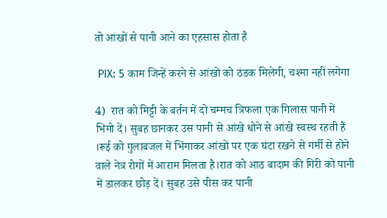तो आंखों से पानी आने का एहसास होता है

 PIX: 5 काम जिन्हें करने से आंखों को ठंडक मिलेगी, चश्मा नहीं लगेगा

4)  रात को मिट्टी के बर्तन में दो चम्मच त्रिफला एक गिलास पानी में भिगो दें। सुबह छानकर उस पानी से आंखे धोने से आंखे स्वस्थ रहती हैं ।रूई को गुलाबजल में भिंगाकर आंखों पर एक घंटा रखने से गर्मी से होने वाले नेत्र रोगों में आराम मिलता है।रात को आठ बादाम की गिरी को पानी में डालकर छोड़ दें। सुबह उसे पीस कर पानी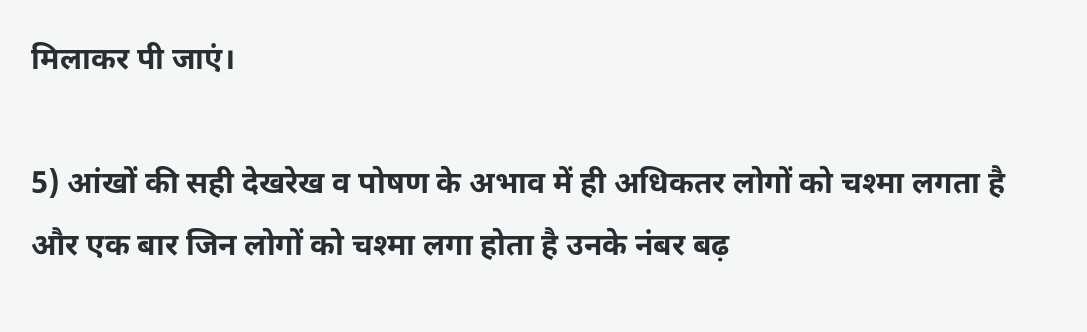मिलाकर पी जाएं।

5) आंखों की सही देखरेख व पोषण के अभाव में ही अधिकतर लोगों को चश्मा लगता है और एक बार जिन लोगों को चश्मा लगा होता है उनके नंबर बढ़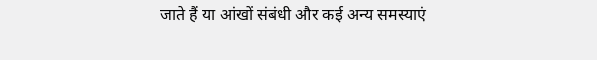जाते हैं या आंखों संबंधी और कई अन्य समस्याएं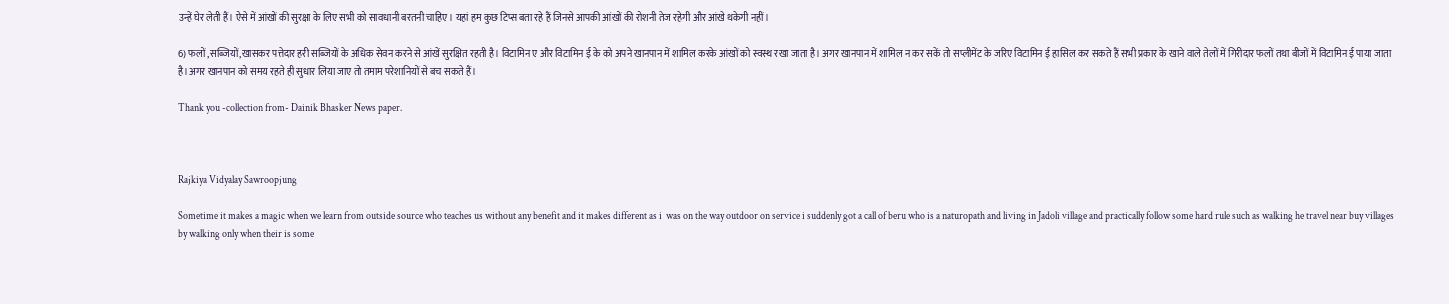उन्हें घेर लेती हैं। ऐसे में आंखों की सुरक्षा के लिए सभी को सावधानी बरतनी चाहिए। यहां हम कुछ टिप्स बता रहे हैं जिनसे आपकी आंखों की रोशनी तेज रहेगी और आंखे थकेगी नहीं।

6) फलों ,सब्जियों,खासकर पत्तेदार हरी सब्जियों के अधिक सेवन करने से आंखें सुरक्षित रहती है। विटामिन ए और विटामिन ई के को अपने खानपान में शामिल करके आंखों को स्वस्थ रखा जाता है। अगर खानपान में शामिल न कर सकें तो सप्लीमेंट के जरिए विटामिन ई हासिल कर सकते हैं सभी प्रकार के खाने वाले तेलों में गिरीदार फलों तथा बीजों में विटामिन ई पाया जाता है।अगर खानपान को समय रहते ही सुधार लिया जाए तो तमाम परेशानियों से बच सकते हैं।

Thank you -collection from- Dainik Bhasker News paper.



Rajkiya Vidyalay Sawroopjung

Sometime it makes a magic when we learn from outside source who teaches us without any benefit and it makes different as i  was on the way outdoor on service i suddenly got a call of beru who is a naturopath and living in Jadoli village and practically follow some hard rule such as walking he travel near buy villages by walking only when their is some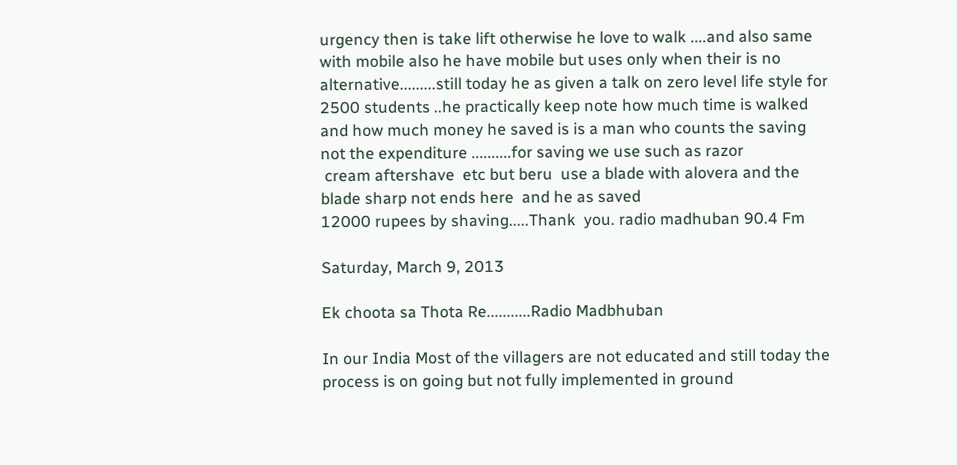urgency then is take lift otherwise he love to walk ....and also same with mobile also he have mobile but uses only when their is no alternative.........still today he as given a talk on zero level life style for 2500 students ..he practically keep note how much time is walked and how much money he saved is is a man who counts the saving not the expenditure ..........for saving we use such as razor
 cream aftershave  etc but beru  use a blade with alovera and the blade sharp not ends here  and he as saved
12000 rupees by shaving.....Thank  you. radio madhuban 90.4 Fm

Saturday, March 9, 2013

Ek choota sa Thota Re...........Radio Madbhuban

In our India Most of the villagers are not educated and still today the process is on going but not fully implemented in ground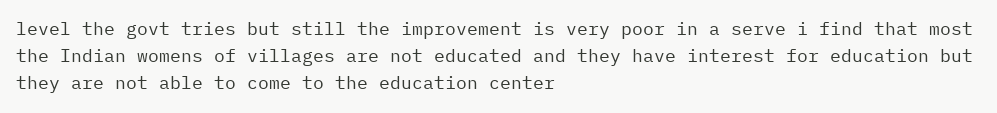level the govt tries but still the improvement is very poor in a serve i find that most the Indian womens of villages are not educated and they have interest for education but they are not able to come to the education center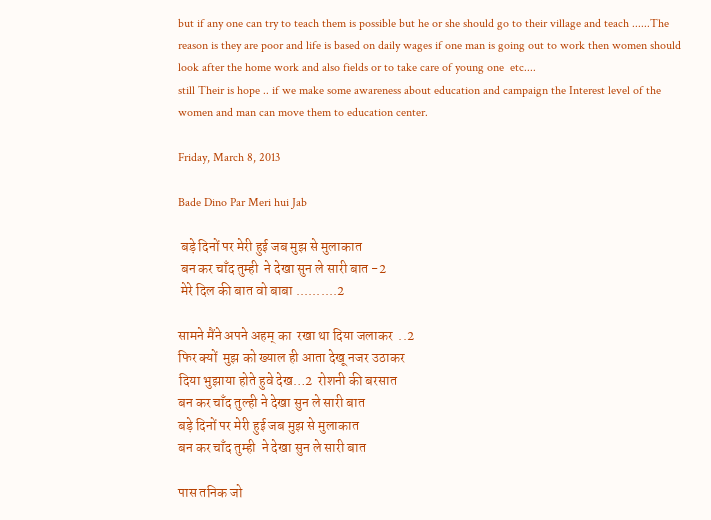but if any one can try to teach them is possible but he or she should go to their village and teach ......The reason is they are poor and life is based on daily wages if one man is going out to work then women should look after the home work and also fields or to take care of young one  etc....
still Their is hope .. if we make some awareness about education and campaign the Interest level of the women and man can move them to education center.

Friday, March 8, 2013

Bade Dino Par Meri hui Jab

 बड़े दिनों पर मेरी हुई जब मुझ से मुलाकात
 बन कर चाँद तुम्ही  ने देखा सुन ले सारी बात -2
 मेरे दिल की बात वो बाबा ..........2

सामने मैंने अपने अहम् का  रखा था दिया जलाकर  ..2
फिर क्यों  मुझ को ख्याल ही आता देखू नजर उठाकर
दिया भुझाया होते हुवे देख…2  रोशनी की बरसात
बन कर चाँद तुल्ही ने देखा सुन ले सारी बात
बड़े दिनों पर मेरी हुई जब मुझ से मुलाकात
बन कर चाँद तुम्ही  ने देखा सुन ले सारी बात

पास तनिक जो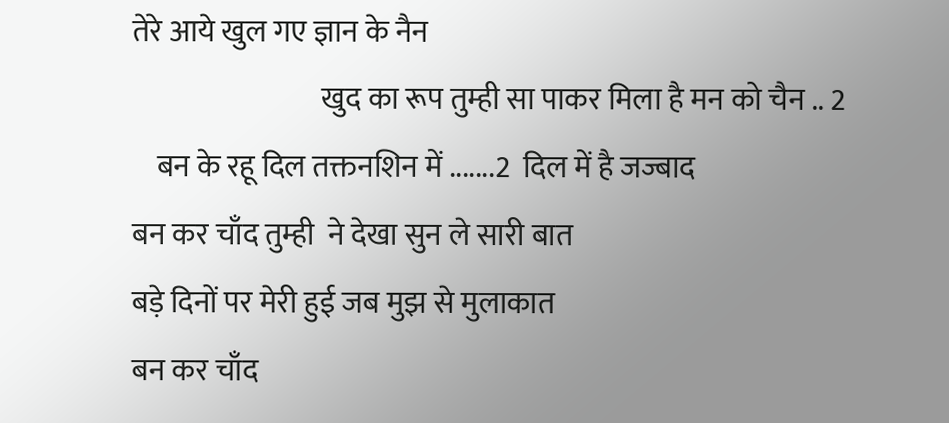तेरे आये खुल गए ज्ञान के नैन
                                खुद का रूप तुम्ही सा पाकर मिला है मन को चैन .. 2
    बन के रहू दिल तक्तनशिन में .......2  दिल में है जज्बाद
बन कर चाँद तुम्ही  ने देखा सुन ले सारी बात
बड़े दिनों पर मेरी हुई जब मुझ से मुलाकात
बन कर चाँद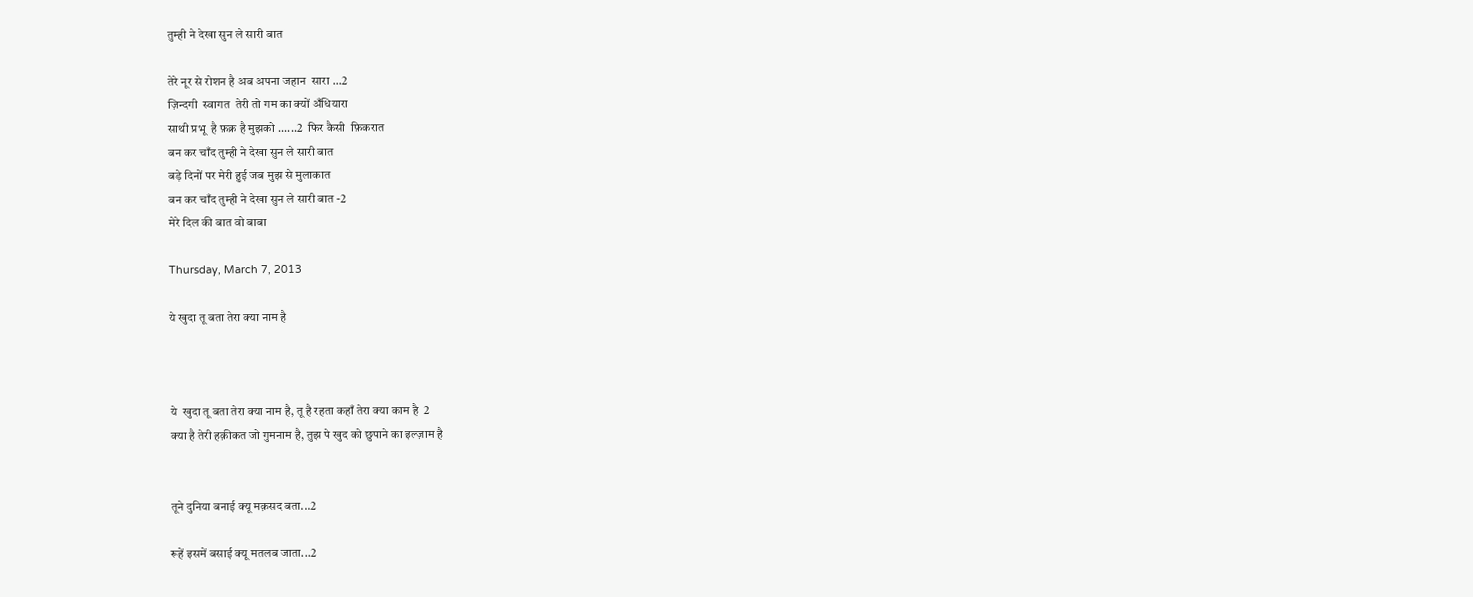तुम्ही ने देखा सुन ले सारी बात

तेरे नूर से रोशन है अब अपना जहान  सारा ...2
ज़िन्दगी  स्वागत  तेरी तो गम का क्यों अँधियारा
साथी प्रभू  है फ़क्र है मुझको ......2  फिर कैसी  फ़िकरात
बन कर चाँद तुम्ही ने देखा सुन ले सारी बात
बड़े दिनों पर मेरी हुई जब मुझ से मुलाकात
बन कर चाँद तुम्ही ने देखा सुन ले सारी बात -2
मेरे दिल की बात वो बाबा

Thursday, March 7, 2013

ये खुदा तू बता तेरा क्या नाम है



ये  खुदा तू बता तेरा क्या नाम है, तू है रहता कहाँ तेरा क्या काम है  2
क्या है तेरी हक़ीकत जो गुमनाम है, तुझ पे खुद को छुपाने का इल्ज़ाम है


तूने दुनिया बनाई क्यू मक़सद बता...2

रूहें इसमें बसाई क्यू मतलब जाता...2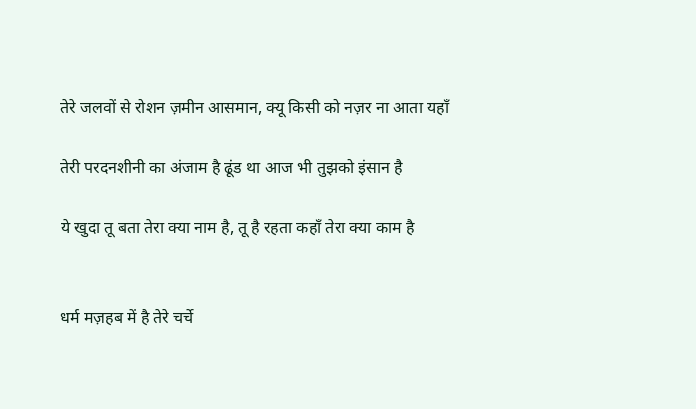तेरे जलवों से रोशन ज़मीन आसमान, क्यू किसी को नज़र ना आता यहाँ

तेरी परदनशीनी का अंजाम है ढूंड था आज भी तुझको इंसान है

ये खुदा तू बता तेरा क्या नाम है, तू है रहता कहाँ तेरा क्या काम है


धर्म मज़हब में है तेरे चर्चे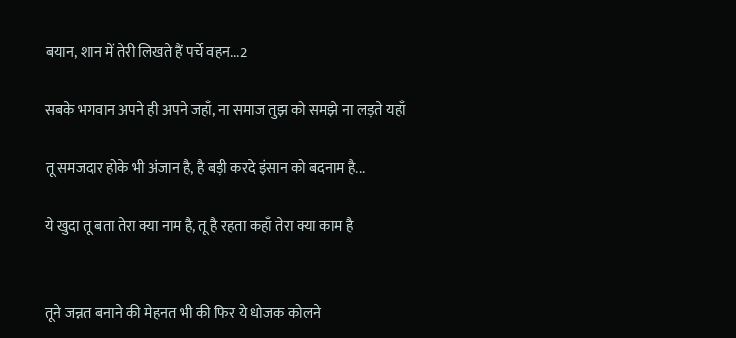बयान, शान में तेरी लिखते हैं पर्चे वहन...2

सबके भगवान अपने ही अपने जहाँ, ना समाज तुझ को समझे ना लड़ते यहाँ

तू समजदार होके भी अंजान है, है बड़ी करदे इंसान को बदनाम है...

ये खुदा तू बता तेरा क्या नाम है, तू है रहता कहाँ तेरा क्या काम है


तूने जन्नत बनाने की मेहनत भी की फिर ये धोजक कोलने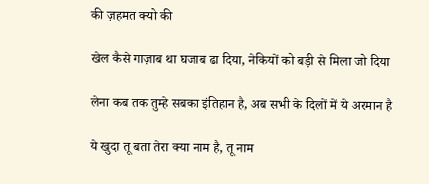की ज़हमत क्यो की

खेल कैसे गाज़ाब था घजाब ढा दिया, नेकियों को बड़ी से मिला जो दिया

लेना कब तक तुम्हे सबका इंतिहान है, अब सभी के दिलों में ये अरमान है

ये खुदा तू बता तेरा क्या नाम है, तू नाम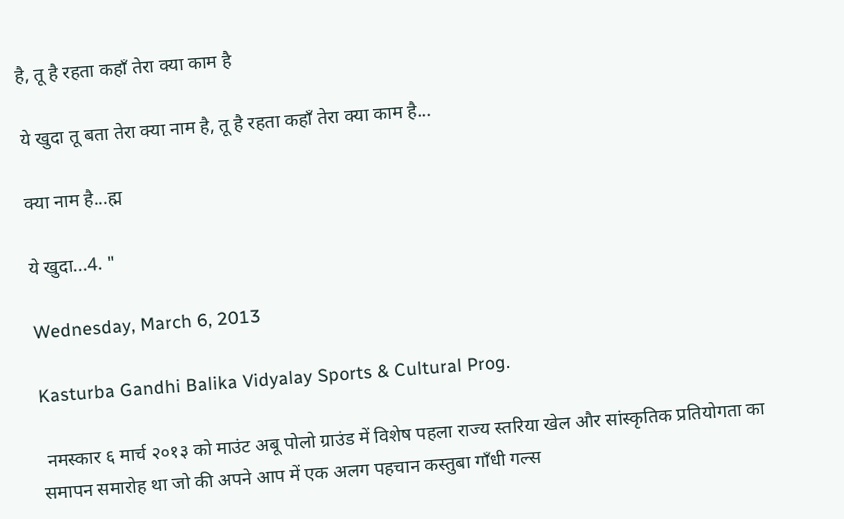है, तू है रहता कहाँ तेरा क्या काम है

ये खुदा तू बता तेरा क्या नाम है, तू है रहता कहाँ तेरा क्या काम है...

क्या नाम है...ह्म

ये खुदा...4. "

Wednesday, March 6, 2013

Kasturba Gandhi Balika Vidyalay Sports & Cultural Prog.

 नमस्कार ६ मार्च २०१३ को माउंट अबू पोलो ग्राउंड में विशेष पहला राज्य स्तरिया खेल और सांस्कृतिक प्रतियोगता का समापन समारोह था जो की अपने आप में एक अलग पहचान कस्तुबा गाँधी गल्स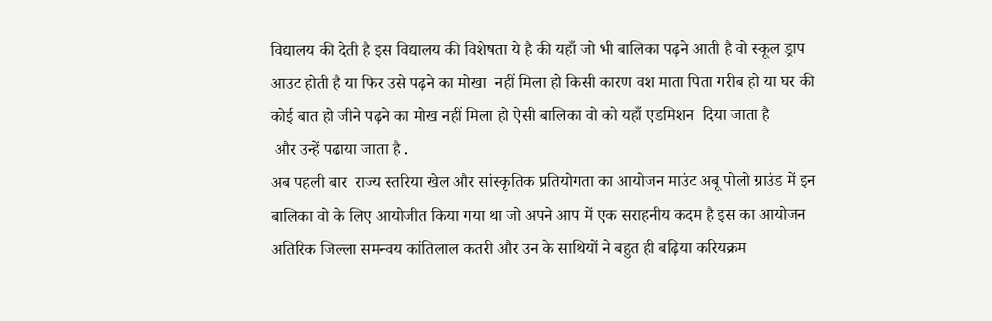विद्यालय की देती है इस विद्यालय की विशेषता ये है की यहाँ जो भी बालिका पढ़ने आती है वो स्कूल ड्राप आउट होती है या फिर उसे पढ़ने का मोखा  नहीं मिला हो किसी कारण वश माता पिता गरीब हो या घर की कोई बात हो जीने पढ़ने का मोख नहीं मिला हो ऐसी बालिका वो को यहाँ एडमिशन  दिया जाता है
 और उन्हें पढाया जाता है .
अब पहली बार  राज्य स्तरिया खेल और सांस्कृतिक प्रतियोगता का आयोजन माउंट अबू पोलो ग्राउंड में इन बालिका वो के लिए आयोजीत किया गया था जो अपने आप में एक सराहनीय कदम है इस का आयोजन अतिरिक जिल्ला समन्वय कांतिलाल कतरी और उन के साथियों ने बहुत ही बढ़िया करियक्रम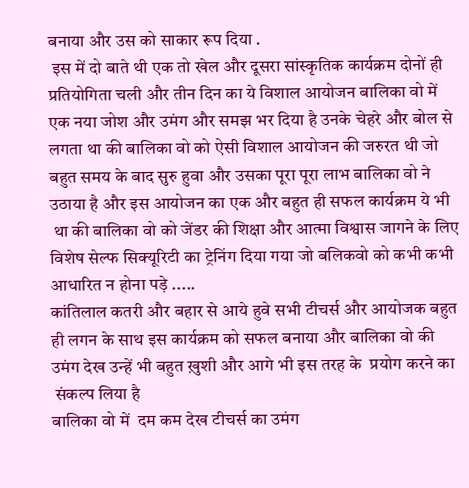बनाया और उस को साकार रूप दिया .
 इस में दो बाते थी एक तो खेल और दूसरा सांस्कृतिक कार्यक्रम दोनों ही प्रतियोगिता चली और तीन दिन का ये विशाल आयोजन बालिका वो में
एक नया जोश और उमंग और समझ भर दिया है उनके चेहरे और बोल से लगता था की बालिका वो को ऐसी विशाल आयोजन की जरुरत थी जो बहुत समय के बाद सुरु हुवा और उसका पूरा पूरा लाभ बालिका वो ने उठाया है और इस आयोजन का एक और बहुत ही सफल कार्यक्रम ये भी
 था की बालिका वो को जेंडर की शिक्षा और आत्मा विश्वास जागने के लिए विशेष सेल्फ सिक्यूरिटी का ट्रेनिंग दिया गया जो बलिकवो को कभी कभी आधारित न होना पड़े .....
कांतिलाल कतरी और बहार से आये हुवे सभी टीचर्स और आयोजक बहुत ही लगन के साथ इस कार्यक्रम को सफल बनाया और बालिका वो की उमंग देख उन्हें भी बहुत ख़ुशी और आगे भी इस तरह के  प्रयोग करने का
 संकल्प लिया है
बालिका वो में  दम कम देख टीचर्स का उमंग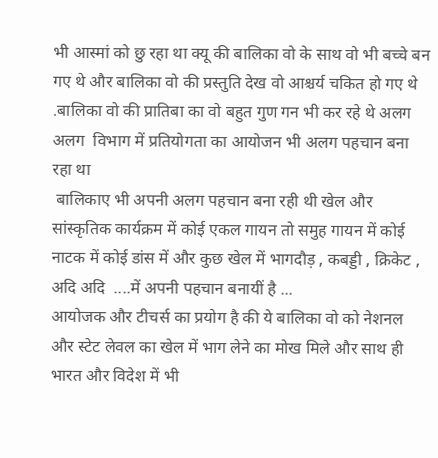भी आस्मां को छु रहा था क्यू की बालिका वो के साथ वो भी बच्चे बन गए थे और बालिका वो की प्रस्तुति देख वो आश्चर्य चकित हो गए थे .बालिका वो की प्रातिबा का वो बहुत गुण गन भी कर रहे थे अलग अलग  विभाग में प्रतियोगता का आयोजन भी अलग पहचान बना रहा था
 बालिकाए भी अपनी अलग पहचान बना रही थी खेल और सांस्कृतिक कार्यक्रम में कोई एकल गायन तो समुह गायन में कोई नाटक में कोई डांस में और कुछ खेल में भागदौड़ , कबड्डी , क्रिकेट , अदि अदि  ....में अपनी पहचान बनायीं है ...
आयोजक और टीचर्स का प्रयोग है की ये बालिका वो को नेशनल और स्टेट लेवल का खेल में भाग लेने का मोख मिले और साथ ही भारत और विदेश में भी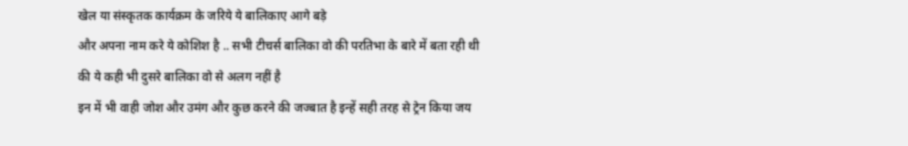खेल या संस्कृतक कार्यक्रम के जरिये ये बालिकाए आगे बड़े
और अपना नाम करे ये कोशिश है .. सभी टीचर्स बालिका वो की परतिभा के बारे में बता रही थी की ये कही भी दुसरे बालिका वो से अलग नहीं है
इन में भी वाही जोश और उमंग और कुछ करने की जज्बात है इन्हें सही तरह से ट्रेन किया जय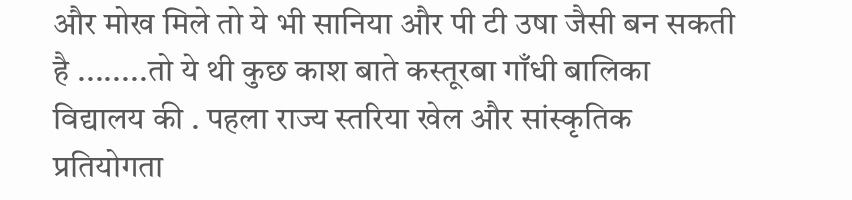और मोख मिले तो ये भी सानिया और पी टी उषा जैसी बन सकती है ........तो ये थी कुछ काश बाते कस्तूरबा गाँधी बालिका  विद्यालय की . पहला राज्य स्तरिया खेल और सांस्कृतिक प्रतियोगता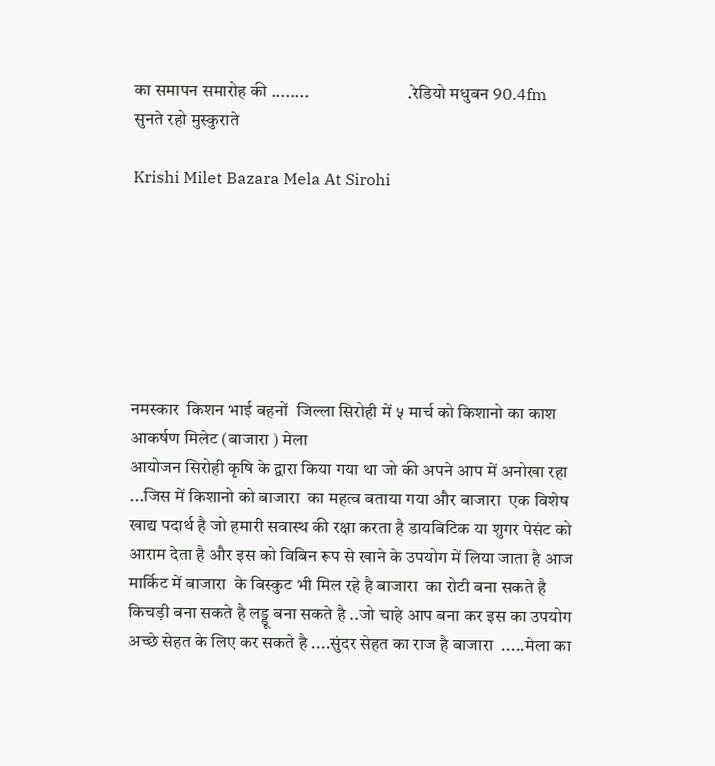का समापन समारोह की ........                            .रेडियो मधुबन 90.4fm सुनते रहो मुस्कुराते

Krishi Milet Bazara Mela At Sirohi







नमस्कार  किशन भाई बहनों  जिल्ला सिरोही में ५ मार्च को किशानो का काश आकर्षण मिलेट (बाजारा ) मेला
आयोजन सिरोही कृषि के द्वारा किया गया था जो की अपने आप में अनोखा रहा ...जिस में किशानो को बाजारा  का महत्व बताया गया और बाजारा  एक विशेष खाद्य पदार्थ है जो हमारी सवास्थ की रक्षा करता है डायबिटिक या शुगर पेसंट को आराम देता है और इस को विबिन रूप से खाने के उपयोग में लिया जाता है आज मार्किट में बाजारा  के बिस्कुट भी मिल रहे है बाजारा  का रोटी बना सकते है किचड़ी बना सकते है लड्डू बना सकते है ..जो चाहे आप बना कर इस का उपयोग अच्छे सेहत के लिए कर सकते है ....सुंदर सेहत का राज है बाजारा  .....मेला का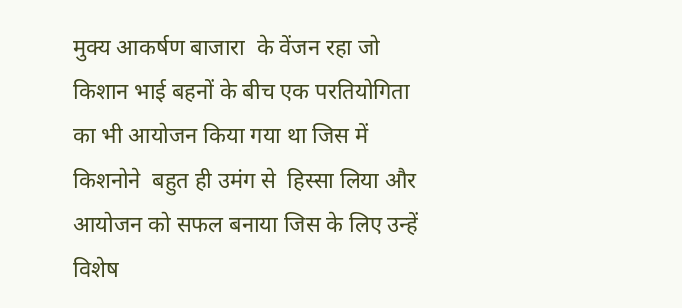मुक्य आकर्षण बाजारा  के वेंजन रहा जो किशान भाई बहनों के बीच एक परतियोगिता का भी आयोजन किया गया था जिस में किशनोने  बहुत ही उमंग से  हिस्सा लिया और आयोजन को सफल बनाया जिस के लिए उन्हें विशेष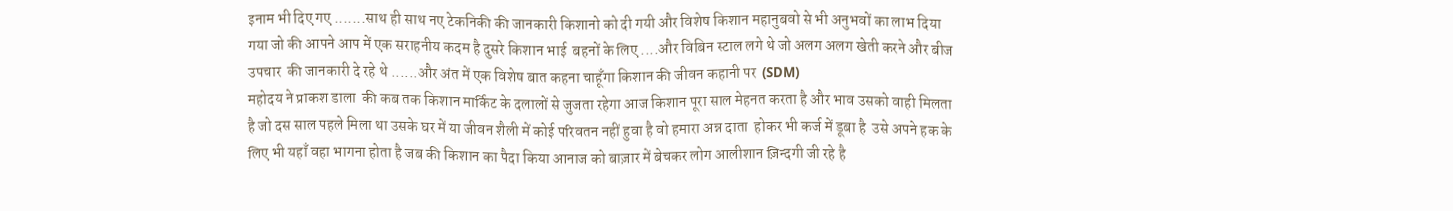इनाम भी दिए गए .......साथ ही साथ नए टेकनिकी की जानकारी किशानो को दी गयी और विशेष किशान महानुबवो से भी अनुभवों का लाभ दिया गया जो की आपने आप में एक सराहनीय कदम है दुसरे किशान भाई  बहनों के लिए ....और विबिन स्टाल लगे थे जो अलग अलग खेती करने और बीज उपचार  की जानकारी दे रहे थे ......और अंत में एक विशेष बात कहना चाहूँगा किशान की जीवन कहानी पर  (SDM)
महोदय ने प्राकश डाला  की कब तक किशान मार्किट के दलालों से जुजता रहेगा आज किशान पूरा साल मेहनत करता है और भाव उसको वाही मिलता है जो दस साल पहले मिला था उसके घर में या जीवन शैली में कोई परिवतन नहीं हुवा है वो हमारा अन्न दाता  होकर भी कर्ज में डूबा है  उसे अपने हक के लिए भी यहाँ वहा भागना होता है जब की किशान का पैदा किया आनाज को बाज़ार में बेचकर लोग आलीशान ज़िन्दगी जी रहे है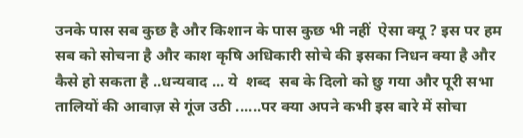उनके पास सब कुछ है और किशान के पास कुछ भी नहीं  ऐसा क्यू ? इस पर हम सब को सोचना है और काश कृषि अधिकारी सोचे की इसका निधन क्या है और कैसे हो सकता है ..धन्यवाद ... ये  शब्द  सब के दिलो को छु गया और पूरी सभा तालियों की आवाज़ से गूंज उठी ......पर क्या अपने कभी इस बारे में सोचा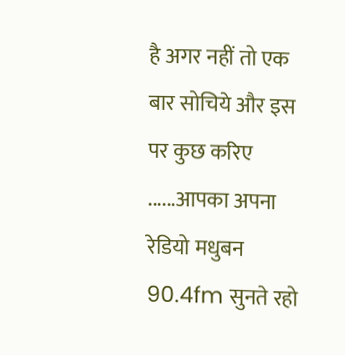है अगर नहीं तो एक बार सोचिये और इस पर कुछ करिए ......आपका अपना रेडियो मधुबन 90.4fm सुनते रहो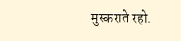मुस्कराते रहो.